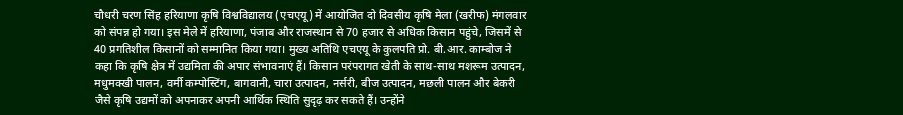चौधरी चरण सिंह हरियाणा कृषि विश्वविद्यालय (एचएयू) में आयोजित दो दिवसीय कृषि मेला (खरीफ) मंगलवार को संपन्न हो गया। इस मेले में हरियाणा, पंजाब और राजस्थान से 70 हजार से अधिक किसान पहुंचे, जिसमें से 40 प्रगतिशील किसानों को सम्मानित किया गया। मुख्य अतिथि एचएयू के कुलपति प्रो. बी.आर. काम्बोज ने कहा कि कृषि क्षेत्र में उद्यमिता की अपार संभावनाएं हैं। किसान परंपरागत खेती के साथ-साथ मशरूम उत्पादन, मधुमक्खी पालन, वर्मी कम्पोस्टिंग, बागवानी, चारा उत्पादन, नर्सरी, बीज उत्पादन, मछली पालन और बेकरी जैसे कृषि उद्यमों को अपनाकर अपनी आर्थिक स्थिति सुदृढ़ कर सकते हैं। उन्होंने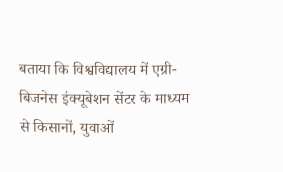बताया कि विश्वविद्यालय में एग्री-बिजनेस इंक्यूबेशन सेंटर के माध्यम से किसानों, युवाओं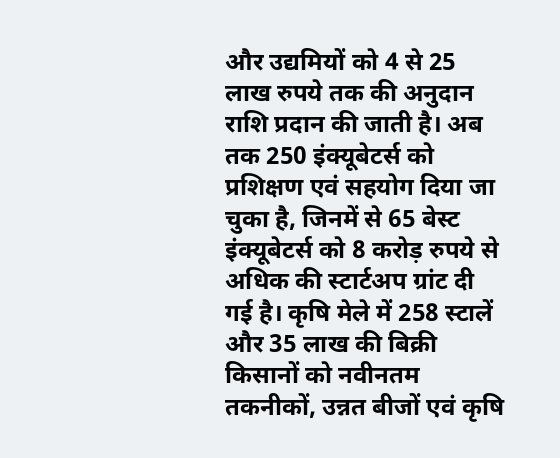और उद्यमियों को 4 से 25 लाख रुपये तक की अनुदान राशि प्रदान की जाती है। अब तक 250 इंक्यूबेटर्स को प्रशिक्षण एवं सहयोग दिया जा चुका है, जिनमें से 65 बेस्ट इंक्यूबेटर्स को 8 करोड़ रुपये से अधिक की स्टार्टअप ग्रांट दी गई है। कृषि मेले में 258 स्टालें और 35 लाख की बिक्री किसानों को नवीनतम तकनीकों, उन्नत बीजों एवं कृषि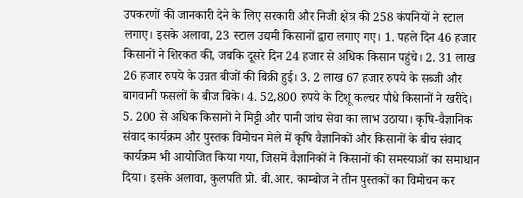उपकरणों की जानकारी देने के लिए सरकारी और निजी क्षेत्र की 258 कंपनियों ने स्टाल लगाए। इसके अलावा, 23 स्टाल उद्यमी किसानों द्वारा लगाए गए। 1. पहले दिन 46 हजार किसानों ने शिरकत की, जबकि दूसरे दिन 24 हजार से अधिक किसान पहुंचे। 2. 31 लाख 26 हजार रुपये के उन्नत बीजों की बिक्री हुई। 3. 2 लाख 67 हजार रुपये के सब्जी और बागवानी फसलों के बीज बिके। 4. 52,800 रुपये के टिशू कल्चर पौधे किसानों ने खरीदे। 5. 200 से अधिक किसानों ने मिट्टी और पानी जांच सेवा का लाभ उठाया। कृषि-वैज्ञानिक संवाद कार्यक्रम और पुस्तक विमोचन मेले में कृषि वैज्ञानिकों और किसानों के बीच संवाद कार्यक्रम भी आयोजित किया गया, जिसमें वैज्ञानिकों ने किसानों की समस्याओं का समाधान दिया। इसके अलावा, कुलपति प्रो. बी.आर. काम्बोज ने तीन पुस्तकों का विमोचन कर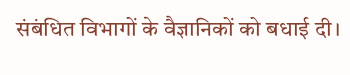संबंधित विभागों के वैज्ञानिकों को बधाई दी।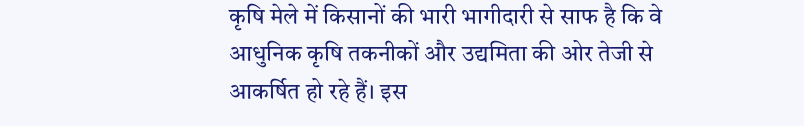कृषि मेले में किसानों की भारी भागीदारी से साफ है कि वे आधुनिक कृषि तकनीकों और उद्यमिता की ओर तेजी से आकर्षित हो रहे हैं। इस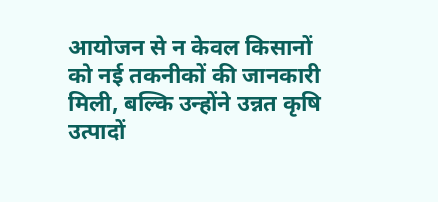आयोजन से न केवल किसानों को नई तकनीकों की जानकारी मिली, बल्कि उन्होंने उन्नत कृषि उत्पादों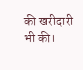की खरीदारी भी की।